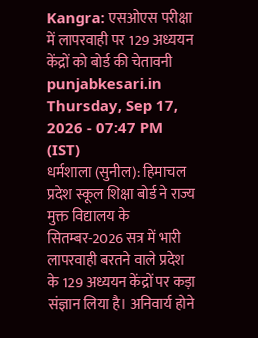Kangra: एसओएस परीक्षा में लापरवाही पर 129 अध्ययन केंद्रों को बोर्ड की चेतावनी
punjabkesari.in Thursday, Sep 17, 2026 - 07:47 PM (IST)
धर्मशाला (सुनील): हिमाचल प्रदेश स्कूल शिक्षा बोर्ड ने राज्य मुक्त विद्यालय के सितम्बर-2026 सत्र में भारी लापरवाही बरतने वाले प्रदेश के 129 अध्ययन केंद्रों पर कड़ा संज्ञान लिया है। अनिवार्य होने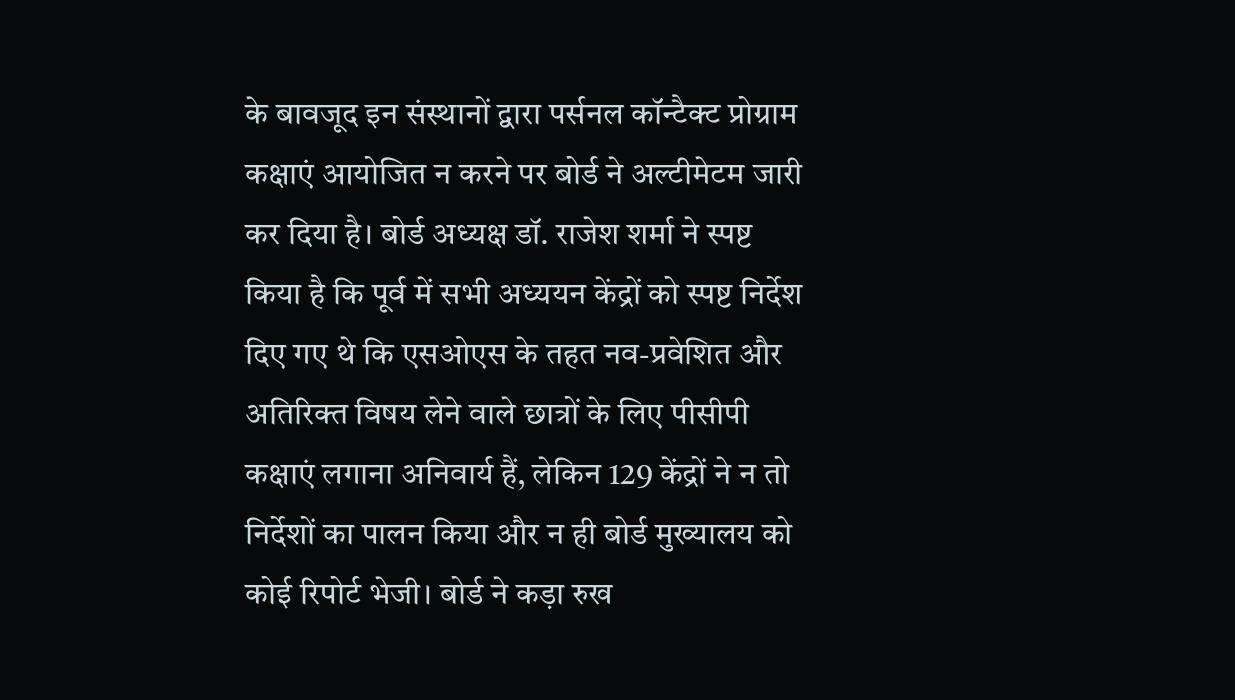के बावजूद इन संस्थानों द्वारा पर्सनल कॉन्टैक्ट प्रोग्राम कक्षाएं आयोजित न करने पर बोर्ड ने अल्टीमेटम जारी कर दिया है। बोर्ड अध्यक्ष डॉ. राजेश शर्मा ने स्पष्ट किया है कि पूर्व में सभी अध्ययन केंद्रों को स्पष्ट निर्देश दिए गए थे कि एसओएस के तहत नव-प्रवेशित और अतिरिक्त विषय लेने वाले छात्रों के लिए पीसीपी कक्षाएं लगाना अनिवार्य हैं, लेकिन 129 केंद्रों ने न तो निर्देशों का पालन किया और न ही बोर्ड मुख्यालय को कोई रिपोर्ट भेजी। बोर्ड ने कड़ा रुख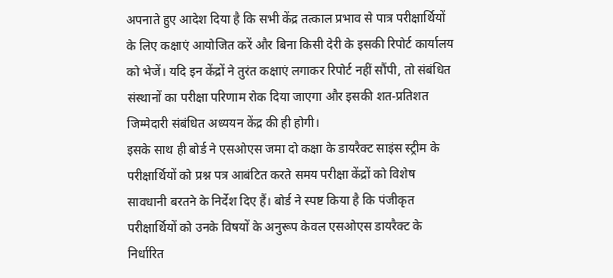अपनाते हुए आदेश दिया है कि सभी केंद्र तत्काल प्रभाव से पात्र परीक्षार्थियों के लिए कक्षाएं आयोजित करें और बिना किसी देरी के इसकी रिपोर्ट कार्यालय को भेजें। यदि इन केंद्रों ने तुरंत कक्षाएं लगाकर रिपोर्ट नहीं सौंपी, तो संबंधित संस्थानों का परीक्षा परिणाम रोक दिया जाएगा और इसकी शत-प्रतिशत जिम्मेदारी संबंधित अध्ययन केंद्र की ही होगी।
इसके साथ ही बोर्ड ने एसओएस जमा दो कक्षा के डायरैक्ट साइंस स्ट्रीम के परीक्षार्थियों को प्रश्न पत्र आबंटित करते समय परीक्षा केंद्रों को विशेष सावधानी बरतने के निर्देश दिए हैं। बोर्ड ने स्पष्ट किया है कि पंजीकृत परीक्षार्थियों को उनके विषयों के अनुरूप केवल एसओएस डायरैक्ट के निर्धारित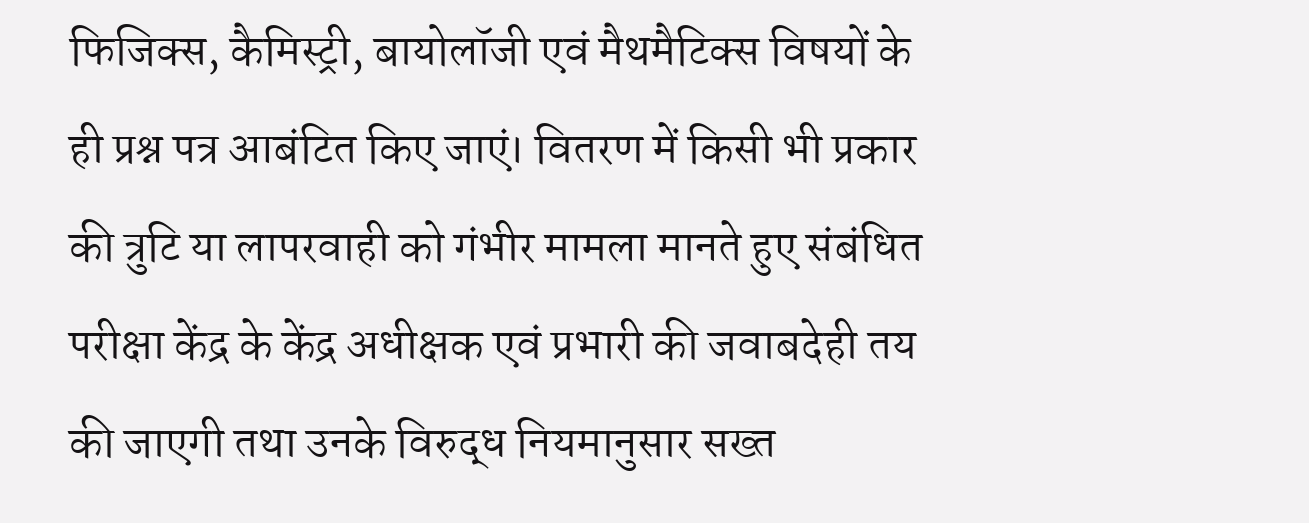फिजिक्स, कैमिस्ट्री, बायोलॉजी एवं मैथमैटिक्स विषयों के ही प्रश्न पत्र आबंटित किए जाएं। वितरण में किसी भी प्रकार की त्रुटि या लापरवाही को गंभीर मामला मानते हुए संबंधित परीक्षा केंद्र के केंद्र अधीक्षक एवं प्रभारी की जवाबदेही तय की जाएगी तथा उनके विरुद्ध नियमानुसार सख्त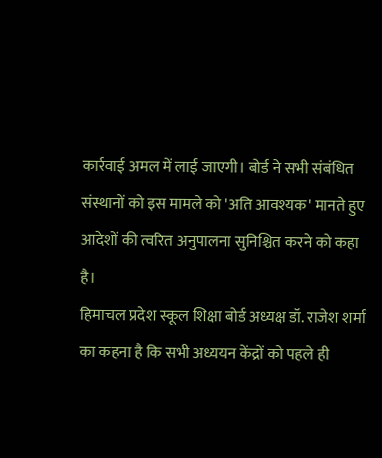कार्रवाई अमल में लाई जाएगी। बोर्ड ने सभी संबंधित संस्थानों को इस मामले को 'अति आवश्यक' मानते हुए आदेशों की त्वरित अनुपालना सुनिश्चित करने को कहा है।
हिमाचल प्रदेश स्कूल शिक्षा बोर्ड अध्यक्ष डॉ. राजेश शर्मा का कहना है कि सभी अध्ययन केंद्रों को पहले ही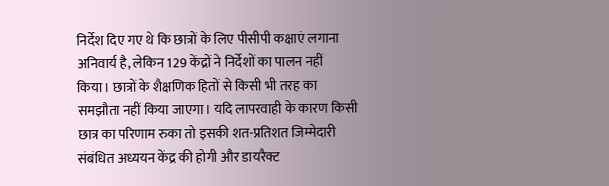निर्देश दिए गए थे कि छात्रों के लिए पीसीपी कक्षाएं लगाना अनिवार्य है, लेकिन 129 केंद्रों ने निर्देशों का पालन नहीं किया। छात्रों के शैक्षणिक हितों से किसी भी तरह का समझौता नहीं किया जाएगा। यदि लापरवाही के कारण किसी छात्र का परिणाम रुका तो इसकी शत-प्रतिशत जिम्मेदारी संबंधित अध्ययन केंद्र की होगी और डायरैक्ट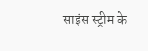साइंस स्ट्रीम के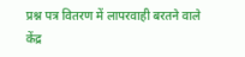प्रश्न पत्र वितरण में लापरवाही बरतने वाले केंद्र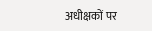अधीक्षकों पर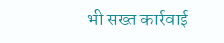भी सख्त कार्रवाई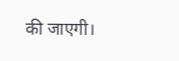की जाएगी।